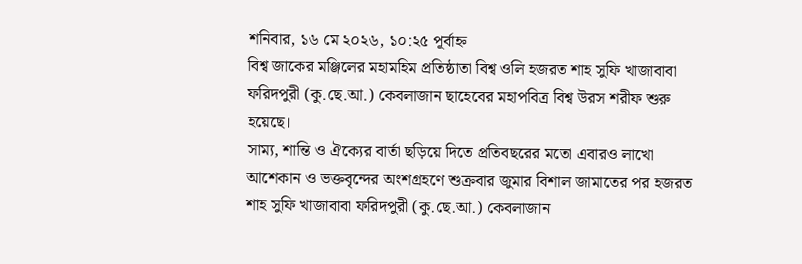শনিবার, ১৬ মে ২০২৬, ১০:২৫ পূর্বাহ্ন
বিশ্ব জাকের মঞ্জিলের মহামহিম প্রতিষ্ঠাতা বিশ্ব ওলি হজরত শাহ সুফি খাজাবাবা ফরিদপুরী (কু.ছে.আ.) কেবলাজান ছাহেবের মহাপবিত্র বিশ্ব উরস শরীফ শুরু হয়েছে।
সাম্য, শান্তি ও ঐক্যের বার্তা ছড়িয়ে দিতে প্রতিবছরের মতো এবারও লাখো আশেকান ও ভক্তবৃন্দের অংশগ্রহণে শুক্রবার জুমার বিশাল জামাতের পর হজরত শাহ সুফি খাজাবাবা ফরিদপুরী (কু.ছে.আ.) কেবলাজান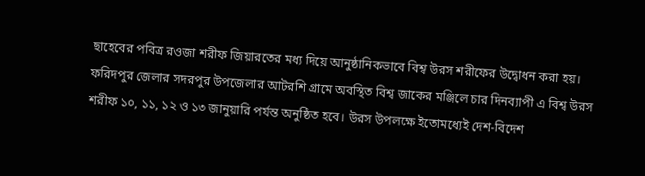ছাহেবের পবিত্র রওজা শরীফ জিয়ারতের মধ্য দিয়ে আনুষ্ঠানিকভাবে বিশ্ব উরস শরীফের উদ্বোধন করা হয়।
ফরিদপুর জেলার সদরপুর উপজেলার আটরশি গ্রামে অবস্থিত বিশ্ব জাকের মঞ্জিলে চার দিনব্যাপী এ বিশ্ব উরস শরীফ ১০, ১১, ১২ ও ১৩ জানুয়ারি পর্যন্ত অনুষ্ঠিত হবে। উরস উপলক্ষে ইতোমধ্যেই দেশ-বিদেশ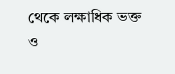থেকে লক্ষাধিক ভক্ত ও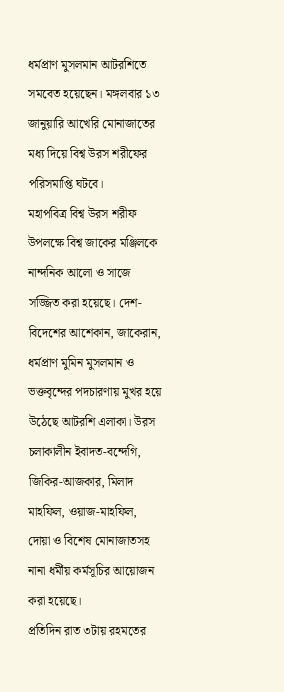ধর্মপ্রাণ মুসলমান আটরশিতে সমবেত হয়েছেন। মঙ্গলবার ১৩ জানুয়ারি আখেরি মোনাজাতের মধ্য দিয়ে বিশ্ব উরস শরীফের পরিসমাপ্তি ঘটবে।
মহাপবিত্র বিশ্ব উরস শরীফ উপলক্ষে বিশ্ব জাকের মঞ্জিলকে নান্দনিক আলো ও সাজে সজ্জিত করা হয়েছে। দেশ-বিদেশের আশেকান, জাকেরান, ধর্মপ্রাণ মুমিন মুসলমান ও ভক্তবৃন্দের পদচারণায় মুখর হয়ে উঠেছে আটরশি এলাকা। উরস চলাকালীন ইবাদত-বন্দেগি, জিকির-আজকার, মিলাদ মাহফিল, ওয়াজ-মাহফিল, দোয়া ও বিশেষ মোনাজাতসহ নানা ধর্মীয় কর্মসূচির আয়োজন করা হয়েছে।
প্রতিদিন রাত ৩টায় রহমতের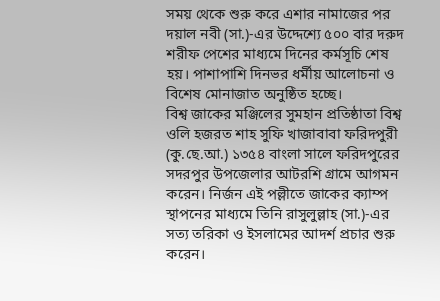সময় থেকে শুরু করে এশার নামাজের পর দয়াল নবী (সা.)-এর উদ্দেশ্যে ৫০০ বার দরুদ শরীফ পেশের মাধ্যমে দিনের কর্মসূচি শেষ হয়। পাশাপাশি দিনভর ধর্মীয় আলোচনা ও বিশেষ মোনাজাত অনুষ্ঠিত হচ্ছে।
বিশ্ব জাকের মঞ্জিলের সুমহান প্রতিষ্ঠাতা বিশ্ব ওলি হজরত শাহ সুফি খাজাবাবা ফরিদপুরী (কু.ছে.আ.) ১৩৫৪ বাংলা সালে ফরিদপুরের সদরপুর উপজেলার আটরশি গ্রামে আগমন করেন। নির্জন এই পল্লীতে জাকের ক্যাম্প স্থাপনের মাধ্যমে তিনি রাসুলুল্লাহ (সা.)-এর সত্য তরিকা ও ইসলামের আদর্শ প্রচার শুরু করেন।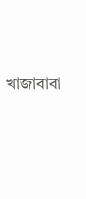খাজাবাবা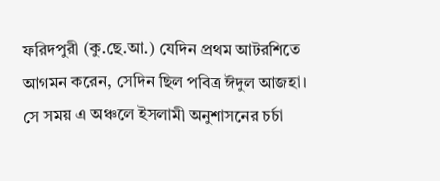ফরিদপুরী (কু.ছে.আ.) যেদিন প্রথম আটরশিতে আগমন করেন, সেদিন ছিল পবিত্র ঈদুল আজহা। সে সময় এ অঞ্চলে ইসলামী অনুশাসনের চর্চা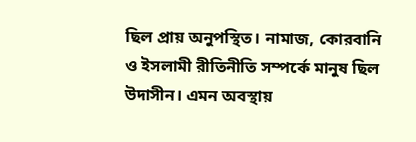ছিল প্রায় অনুপস্থিত। নামাজ, কোরবানি ও ইসলামী রীতিনীতি সম্পর্কে মানুষ ছিল উদাসীন। এমন অবস্থায়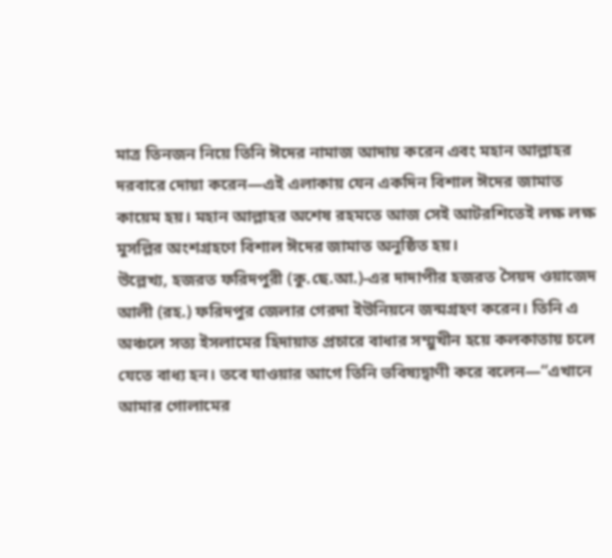মাত্র তিনজন নিয়ে তিনি ঈদের নামাজ আদায় করেন এবং মহান আল্লাহর দরবারে দোয়া করেন—এই এলাকায় যেন একদিন বিশাল ঈদের জামাত কায়েম হয়। মহান আল্লাহর অশেষ রহমতে আজ সেই আটরশিতেই লক্ষ লক্ষ মুসল্লির অংশগ্রহণে বিশাল ঈদের জামাত অনুষ্ঠিত হয়।
উল্লেখ্য, হজরত ফরিদপুরী (কু.ছে.আ.)-এর দাদাপীর হজরত সৈয়দ ওয়াজেদ আলী (রহ.) ফরিদপুর জেলার গেরদা ইউনিয়নে জন্মগ্রহণ করেন। তিনি এ অঞ্চলে সত্য ইসলামের হিদায়াত প্রচারে বাধার সম্মুখীন হয়ে কলকাতায় চলে যেতে বাধ্য হন। তবে যাওয়ার আগে তিনি ভবিষ্যদ্বাণী করে বলেন—“এখানে আমার গোলামের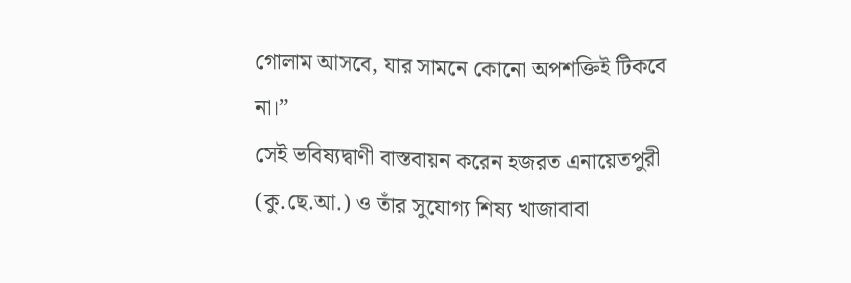গোলাম আসবে, যার সামনে কোনো অপশক্তিই টিকবে না।”
সেই ভবিষ্যদ্বাণী বাস্তবায়ন করেন হজরত এনায়েতপুরী (কু.ছে.আ.) ও তাঁর সুযোগ্য শিষ্য খাজাবাবা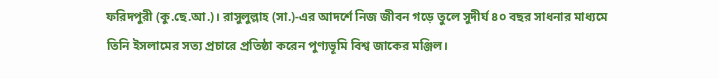ফরিদপুরী (কু.ছে.আ.)। রাসুলুল্লাহ (সা.)-এর আদর্শে নিজ জীবন গড়ে তুলে সুদীর্ঘ ৪০ বছর সাধনার মাধ্যমে তিনি ইসলামের সত্য প্রচারে প্রতিষ্ঠা করেন পুণ্যভূমি বিশ্ব জাকের মঞ্জিল।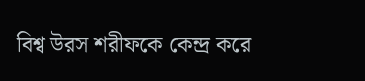বিশ্ব উরস শরীফকে কেন্দ্র করে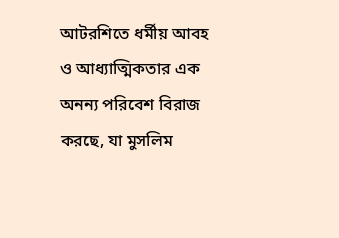আটরশিতে ধর্মীয় আবহ ও আধ্যাত্মিকতার এক অনন্য পরিবেশ বিরাজ করছে, যা মুসলিম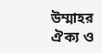উম্মাহর ঐক্য ও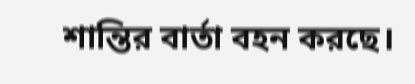শান্তির বার্তা বহন করছে।